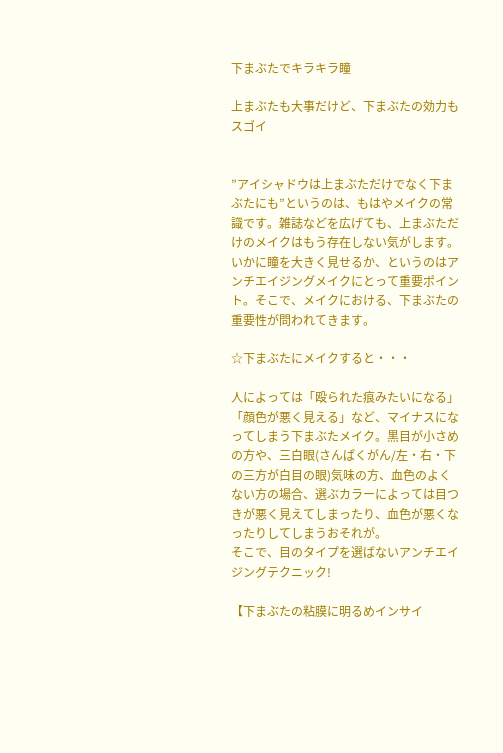下まぶたでキラキラ瞳

上まぶたも大事だけど、下まぶたの効力もスゴイ


”アイシャドウは上まぶただけでなく下まぶたにも”というのは、もはやメイクの常識です。雑誌などを広げても、上まぶただけのメイクはもう存在しない気がします。いかに瞳を大きく見せるか、というのはアンチエイジングメイクにとって重要ポイント。そこで、メイクにおける、下まぶたの重要性が問われてきます。

☆下まぶたにメイクすると・・・

人によっては「殴られた痕みたいになる」「顔色が悪く見える」など、マイナスになってしまう下まぶたメイク。黒目が小さめの方や、三白眼(さんぱくがん/左・右・下の三方が白目の眼)気味の方、血色のよくない方の場合、選ぶカラーによっては目つきが悪く見えてしまったり、血色が悪くなったりしてしまうおそれが。
そこで、目のタイプを選ばないアンチエイジングテクニック!

【下まぶたの粘膜に明るめインサイ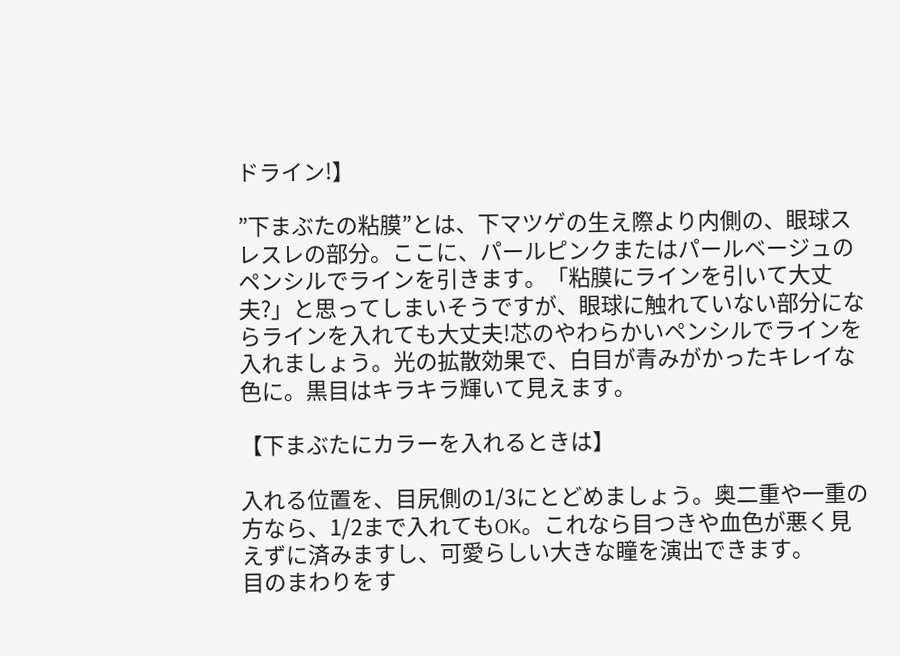ドライン!】

”下まぶたの粘膜”とは、下マツゲの生え際より内側の、眼球スレスレの部分。ここに、パールピンクまたはパールベージュのペンシルでラインを引きます。「粘膜にラインを引いて大丈夫?」と思ってしまいそうですが、眼球に触れていない部分にならラインを入れても大丈夫!芯のやわらかいペンシルでラインを入れましょう。光の拡散効果で、白目が青みがかったキレイな色に。黒目はキラキラ輝いて見えます。

【下まぶたにカラーを入れるときは】

入れる位置を、目尻側の1/3にとどめましょう。奥二重や一重の方なら、1/2まで入れてもOK。これなら目つきや血色が悪く見えずに済みますし、可愛らしい大きな瞳を演出できます。
目のまわりをす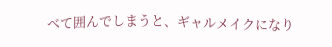べて囲んでしまうと、ギャルメイクになり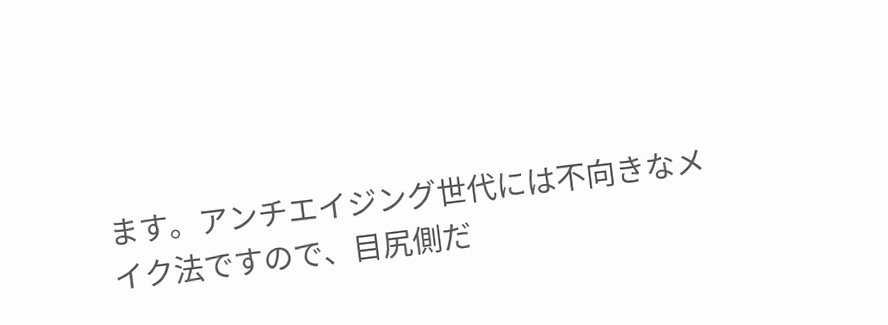ます。アンチエイジング世代には不向きなメイク法ですので、目尻側だ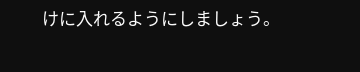けに入れるようにしましょう。